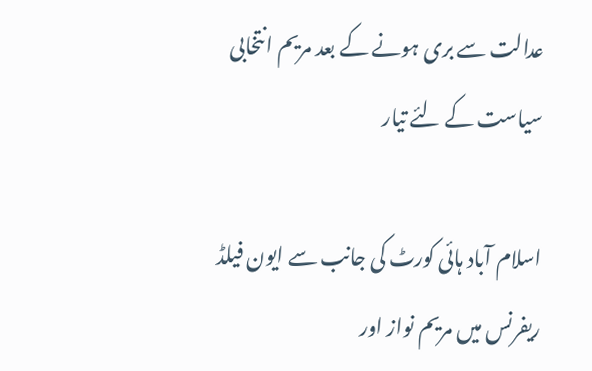عدالت سے بری ہونے کے بعد مریم انتخابی سیاست کے لئے تیار

اسلام آباد ہائی کورٹ کی جانب سے ایون فیلڈ ریفرنس میں مریم نواز اور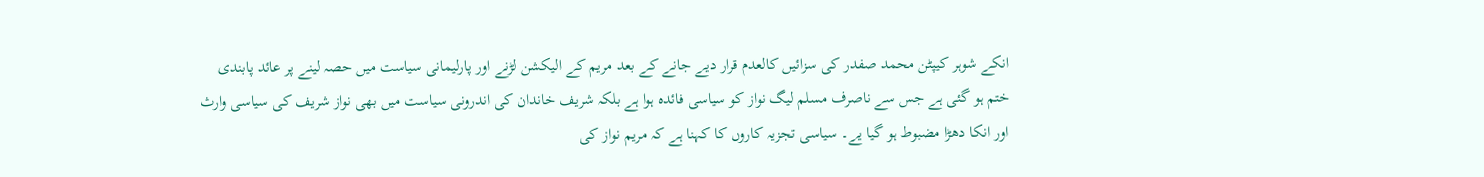انکے شوہر کیپٹن محمد صفدر کی سزائیں کالعدم قرار دیے جانے کے بعد مریم کے الیکشن لڑنے اور پارلیمانی سیاست میں حصہ لینے پر عائد پابندی ختم ہو گئی ہے جس سے ناصرف مسلم لیگ نواز کو سیاسی فائدہ ہوا ہے بلکہ شریف خاندان کی اندرونی سیاست میں بھی نواز شریف کی سیاسی وارث اور انکا دھڑا مضبوط ہو گیا یے۔ سیاسی تجزیہ کاروں کا کہنا ہے کہ مریم نواز کی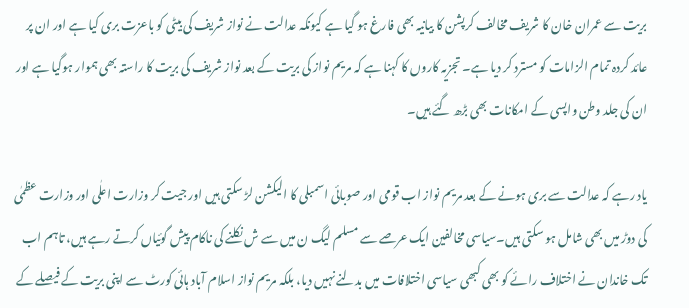بریت سے عمران خان کا شریف مخالف کرپشن کا بیانیہ بھی فارغ ہو گیا ہے کیونکہ عدالت نے نواز شریف کی بیٹی کو باعزت بری کیا ہے اور ان پر عائد کردہ تمام الزامات کو مسترد کر دیا ہے۔ تجزیہ کاروں کا کہنا ہے کہ مریم نواز کی بریت کے بعد نواز شریف کی بریت کا راستہ بھی ہموار ہوگیا ہے اور ان کی جلد وطن واپسی کے امکانات بھی بڑھ گئے ہیں۔

یاد رہے کہ عدالت سے بری ہونے کے بعد مریم نواز اب قومی اور صوبائی اسمبلی کا الیکشن لڑ سکتی ہیں اور جیت کر وزارت اعلٰی اور وزارت عظمٰی کی دوڑ میں بھی شامل ہو سکتی ہیں۔سیاسی مخالفین ایک عرصے سے مسلم لیگ ن میں سے ش نکلنے کی ناکام پیش گوئیاں کرتے رہے ہیں، تاہم اب تک خاندان نے اختلاف رائے کو بھی کبھی سیاسی اختلافات میں بدلنے نہیں دیا، بلکہ مریم نواز اسلام آباد ہائی کورٹ سے اپنی بریت کے فیصلے کے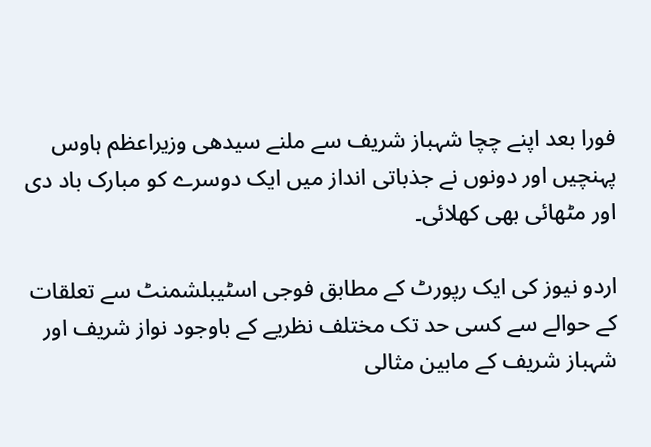فورا بعد اپنے چچا شہباز شریف سے ملنے سیدھی وزیراعظم ہاوس پہنچیں اور دونوں نے جذباتی انداز میں ایک دوسرے کو مبارک باد دی اور مٹھائی بھی کھلائی۔

اردو نیوز کی ایک رپورٹ کے مطابق فوجی اسٹیبلشمنٹ سے تعلقات کے حوالے سے کسی حد تک مختلف نظریے کے باوجود نواز شریف اور شہباز شریف کے مابین مثالی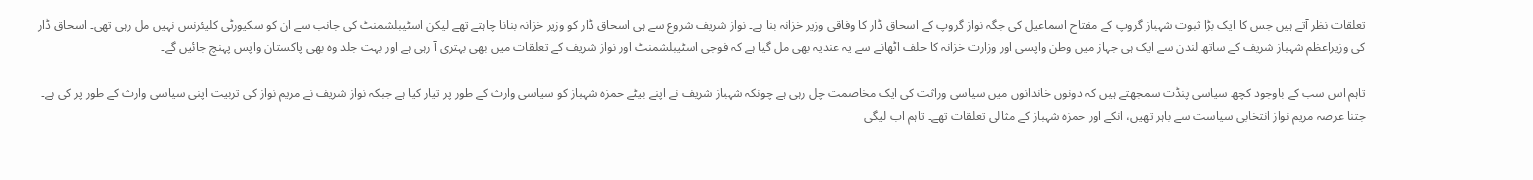تعلقات نظر آتے ہیں جس کا ایک بڑا ثبوت شہباز گروپ کے مفتاح اسماعیل کی جگہ نواز گروپ کے اسحاق ڈار کا وفاقی وزیر خزانہ بنا ہے۔ نواز شریف شروع سے ہی اسحاق ڈار کو وزیر خزانہ بنانا چاہتے تھے لیکن اسٹیبلشمنٹ کی جانب سے ان کو سکیورٹی کلیئرنس نہیں مل رہی تھی۔ اسحاق ڈار کی وزیراعظم شہباز شریف کے ساتھ لندن سے ایک ہی جہاز میں وطن واپسی اور وزارت خزانہ کا حلف اٹھانے سے یہ عندیہ بھی مل گیا ہے کہ فوجی اسٹیبلشمنٹ اور نواز شریف کے تعلقات میں بھی بہتری آ رہی ہے اور بہت جلد وہ بھی پاکستان واپس پہنچ جائیں گے۔

تاہم اس سب کے باوجود کچھ سیاسی پنڈت سمجھتے ہیں کہ دونوں خاندانوں میں سیاسی وراثت کی ایک مخاصمت چل رہی ہے چونکہ شہباز شریف نے اپنے بیٹے حمزہ شہباز کو سیاسی وارث کے طور پر تیار کیا ہے جبکہ نواز شریف نے مریم نواز کی تربیت اپنی سیاسی وارث کے طور پر کی ہے۔ جتنا عرصہ مریم نواز انتخابی سیاست سے باہر تھیں، انکے اور حمزہ شہباز کے مثالی تعلقات تھے۔ تاہم اب لیگی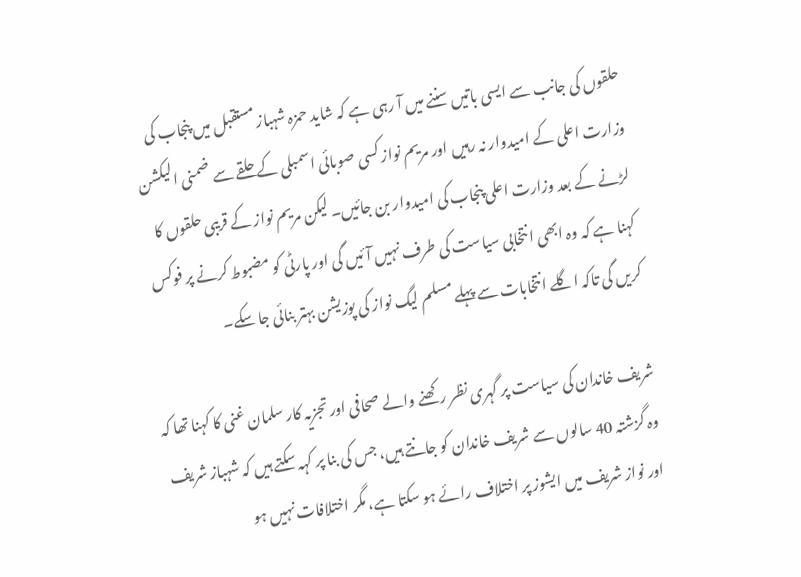حلقوں کی جانب سے ایسی باتیں سننے میں آ رہی ہے کہ شاید حمزہ شہباز مستقبل میں پنجاب کی وزارت اعلی کے امیدوار نہ رہیں اور مریم نواز کسی صوبائی اسمبلی کے حلقے سے ضمنی الیکشن لڑنے کے بعد وزارت اعلی پنجاب کی امیدوار بن جائیں۔ لیکن مریم نواز کے قریبی حلقوں کا کہنا ہے کہ وہ ابھی انتخابی سیاست کی طرف نہیں آئیں گی اور پارٹی کو مضبوط کرنے پر فوکس کریں گی تاکہ اگلے انتخابات سے پہلے مسلم لیگ نواز کی پوزیشن بہتر بنائی جا سکے۔

شریف خاندان کی سیاست پر گہری نظر رکھنے والے صحافی اور تجزیہ کار سلمان غنی کا کہنا تھا کہ وہ گزشتہ 40 سالوں سے شریف خاندان کو جانتے ہیں، جس کی بنا پر کہہ سکتے ہیں کہ شہباز شریف اور نواز شریف میں ایشوز پر اختلاف رائے ہو سکتا ہے، مگر اختلافات نہیں ہو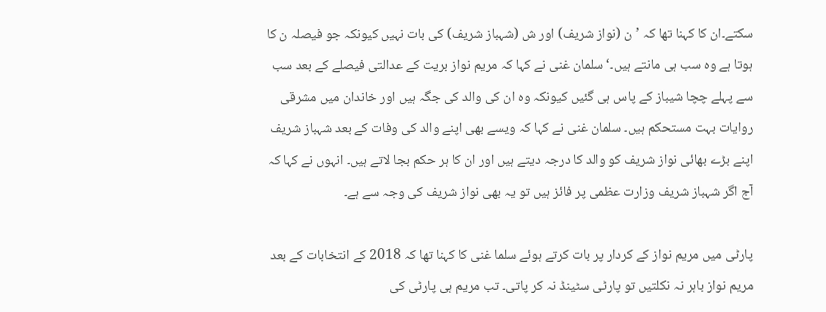سکتے۔ان کا کہنا تھا کہ ’ن (نواز شریف) اور ش (شہباز شریف) کی بات نہیں کیونکہ جو فیصلہ ن کا ہوتا ہے وہ سب ہی مانتے ہیں۔‘ سلمان غنی نے کہا کہ مریم نواز بریت کے عدالتی فیصلے کے بعد سب سے پہلے چچا شیباز کے پاس ہی گئیں کیونکہ وہ ان کی والد کی جگہ ہیں اور خاندان میں مشرقی روایات بہت مستحکم ہیں۔ سلمان غنی نے کہا کہ ویسے بھی اپنے والد کی وفات کے بعد شہباز شریف اپنے بڑے بھائی نواز شریف کو والد کا درجہ دیتے ہیں اور ان کا ہر حکم بجا لاتے ہیں۔ انہوں نے کہا کہ آج اگر شہباز شریف وزارت عظمی پر فائز ہیں تو یہ بھی نواز شریف کی وجہ سے ہے۔

پارٹی میں مریم نواز کے کردار پر بات کرتے ہوئے سلما غنی کا کہنا تھا کہ 2018 کے انتخابات کے بعد مریم نواز باہر نہ نکلتیں تو پارٹی سٹینڈ نہ کر پاتی۔ تب مریم ہی پارٹی کی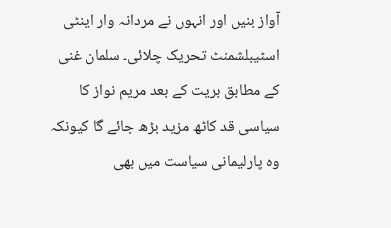آواز بنیں اور انہوں نے مردانہ وار اینٹی اسٹیبلشمنٹ تحریک چلائی۔ سلمان غنی کے مطابق بریت کے بعد مریم نواز کا سیاسی قد کاٹھ مزید بڑھ جائے گا کیونکہ وہ پارلیمانی سیاست میں بھی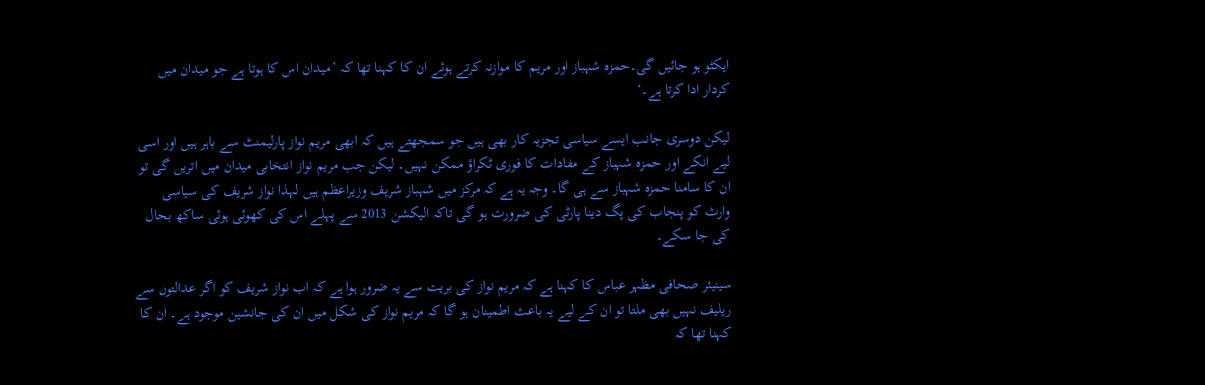ایکٹو ہو جائیں گی۔حمزہ شہباز اور مریم کا موازنہ کرتے ہوئے ان کا کہنا تھا کہ ’میدان اس کا ہوتا ہے جو میدان میں کردار ادا کرتا ہے۔‘

لیکن دوسری جانب ایسے سیاسی تجزیہ کار بھی ہیں جو سمجھتے ہیں کہ ابھی مریم نواز پارلیمنٹ سے باہر ہیں اور اسی لیے انکے اور حمزہ شہباز کے مفادات کا فوری ٹکراؤ ممکن نہیں۔ لیکن جب مریم نواز انتخابی میدان میں اتریں گی تو ان کا سامنا حمزہ شہباز سے ہی گا۔ وجہ یہ ہے کہ مرکز میں شہباز شریف وزیراعظم ہیں لہذا نواز شریف کی سیاسی وارث کو پنجاب کی پگ دینا پارٹی کی ضرورت ہو گی تاکہ الیکشن 2013 سے پہلے اس کی کھوئی ہوئی ساکھ بحال کی جا سکے۔

سینیئر صحافی مظہر عباس کا کہنا ہے کہ مریم نواز کی بریت سے یہ ضرور ہوا ہے کہ اب نواز شریف کو اگر عدالتوں سے ریلیف نہیں بھی ملتا تو ان کے لیے یہ باعث اطمینان ہو گا کہ مریم نواز کی شکل میں ان کی جانشین موجود ہے۔ ان کا کہنا تھا کہ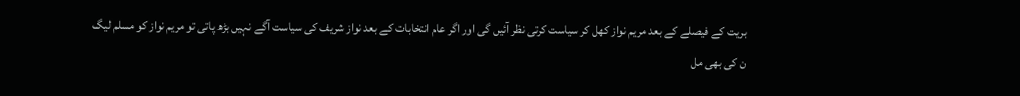بریت کے فیصلے کے بعد مریم نواز کھل کر سیاست کرتی نظر آئیں گی اور اگر عام انتخابات کے بعد نواز شریف کی سیاست آگے نہیں بڑھ پاتی تو مریم نواز کو مسلم لیگ ن کی بھی مل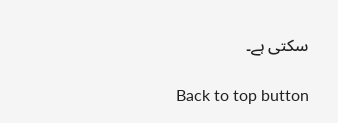سکتی ہے۔

Back to top button